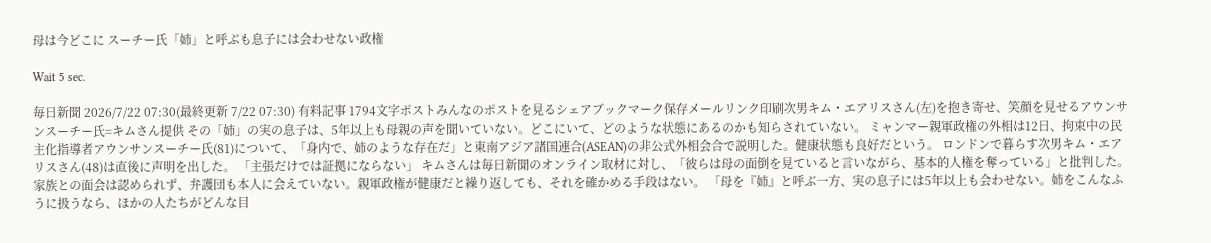母は今どこに スーチー氏「姉」と呼ぶも息子には会わせない政権

Wait 5 sec.

毎日新聞 2026/7/22 07:30(最終更新 7/22 07:30) 有料記事 1794文字ポストみんなのポストを見るシェアブックマーク保存メールリンク印刷次男キム・エアリスさん(左)を抱き寄せ、笑顔を見せるアウンサンスーチー氏=キムさん提供 その「姉」の実の息子は、5年以上も母親の声を聞いていない。どこにいて、どのような状態にあるのかも知らされていない。 ミャンマー親軍政権の外相は12日、拘束中の民主化指導者アウンサンスーチー氏(81)について、「身内で、姉のような存在だ」と東南アジア諸国連合(ASEAN)の非公式外相会合で説明した。健康状態も良好だという。 ロンドンで暮らす次男キム・エアリスさん(48)は直後に声明を出した。 「主張だけでは証拠にならない」 キムさんは毎日新聞のオンライン取材に対し、「彼らは母の面倒を見ていると言いながら、基本的人権を奪っている」と批判した。家族との面会は認められず、弁護団も本人に会えていない。親軍政権が健康だと繰り返しても、それを確かめる手段はない。 「母を『姉』と呼ぶ一方、実の息子には5年以上も会わせない。姉をこんなふうに扱うなら、ほかの人たちがどんな目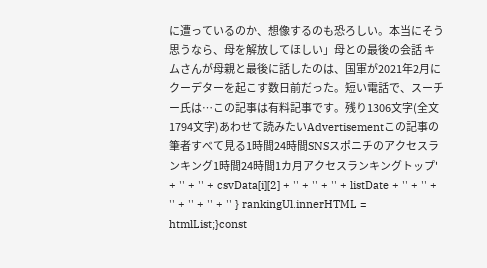に遭っているのか、想像するのも恐ろしい。本当にそう思うなら、母を解放してほしい」母との最後の会話 キムさんが母親と最後に話したのは、国軍が2021年2月にクーデターを起こす数日前だった。短い電話で、スーチー氏は…この記事は有料記事です。残り1306文字(全文1794文字)あわせて読みたいAdvertisementこの記事の筆者すべて見る1時間24時間SNSスポニチのアクセスランキング1時間24時間1カ月アクセスランキングトップ' + '' + '' + csvData[i][2] + '' + '' + '' + listDate + '' + '' + '' + '' + '' + '' } rankingUl.innerHTML = htmlList;}const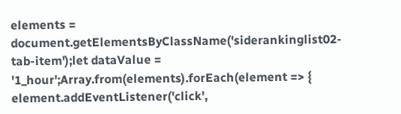elements = document.getElementsByClassName('siderankinglist02-tab-item');let dataValue = '1_hour';Array.from(elements).forEach(element => { element.addEventListener('click',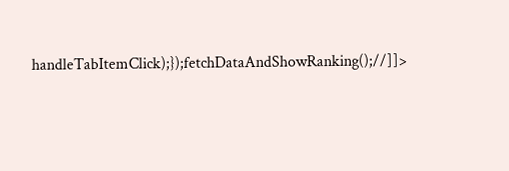handleTabItemClick);});fetchDataAndShowRanking();//]]>